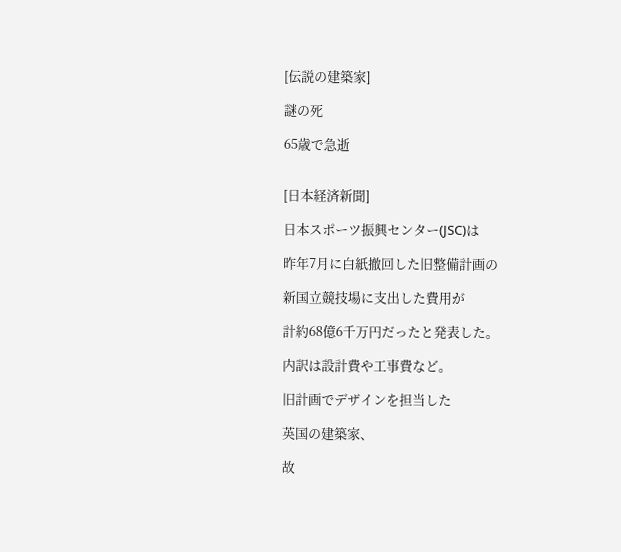[伝説の建築家]

謎の死

65歳で急逝


[日本経済新聞]

日本スポーツ振興センター(JSC)は

昨年7月に白紙撤回した旧整備計画の

新国立競技場に支出した費用が

計約68億6千万円だったと発表した。

内訳は設計費や工事費など。

旧計画でデザインを担当した

英国の建築家、

故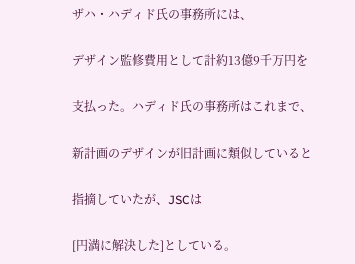ザハ・ハディド氏の事務所には、

デザイン監修費用として計約13億9千万円を

支払った。ハディド氏の事務所はこれまで、

新計画のデザインが旧計画に類似していると

指摘していたが、JSCは

[円満に解決した]としている。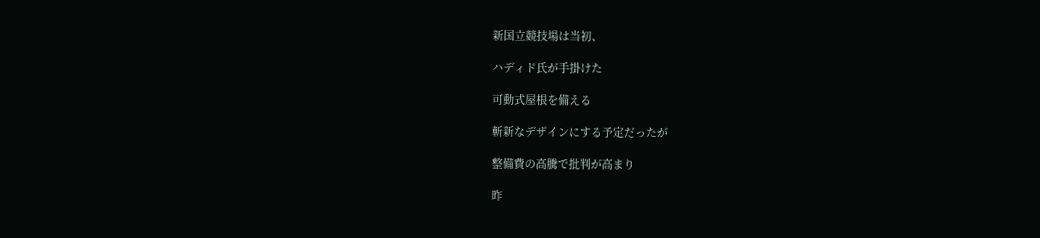新国立競技場は当初、

ハディド氏が手掛けた

可動式屋根を備える

斬新なデザインにする予定だったが

整備費の高騰で批判が高まり

昨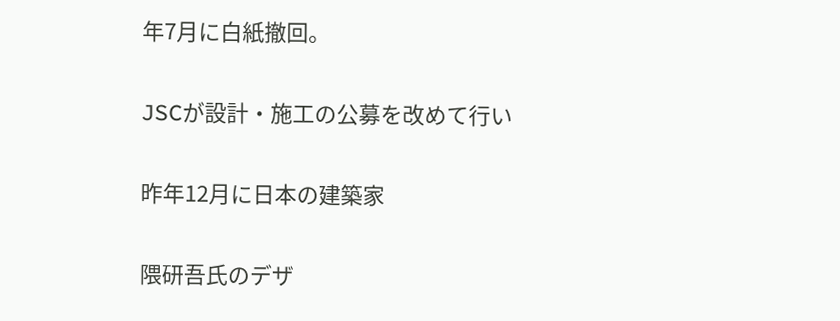年7月に白紙撤回。

JSCが設計・施工の公募を改めて行い

昨年12月に日本の建築家

隈研吾氏のデザ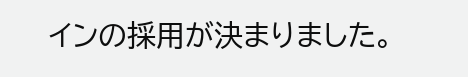インの採用が決まりました。